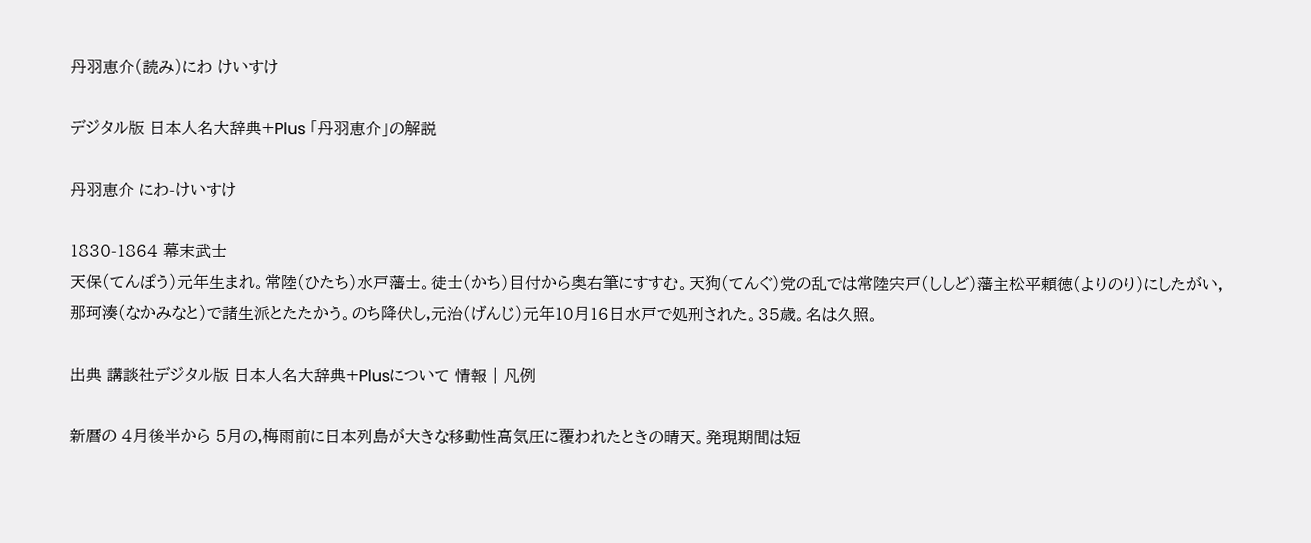丹羽恵介(読み)にわ けいすけ

デジタル版 日本人名大辞典+Plus 「丹羽恵介」の解説

丹羽恵介 にわ-けいすけ

1830-1864 幕末武士
天保(てんぽう)元年生まれ。常陸(ひたち)水戸藩士。徒士(かち)目付から奥右筆にすすむ。天狗(てんぐ)党の乱では常陸宍戸(ししど)藩主松平頼徳(よりのり)にしたがい,那珂湊(なかみなと)で諸生派とたたかう。のち降伏し,元治(げんじ)元年10月16日水戸で処刑された。35歳。名は久照。

出典 講談社デジタル版 日本人名大辞典+Plusについて 情報 | 凡例

新暦の 4月後半から 5月の,梅雨前に日本列島が大きな移動性高気圧に覆われたときの晴天。発現期間は短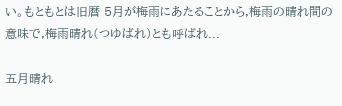い。もともとは旧暦 5月が梅雨にあたることから,梅雨の晴れ間の意味で,梅雨晴れ(つゆばれ)とも呼ばれ...

五月晴れ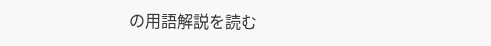の用語解説を読む